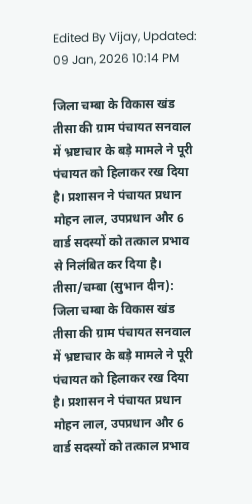Edited By Vijay, Updated: 09 Jan, 2026 10:14 PM

जिला चम्बा के विकास खंड तीसा की ग्राम पंचायत सनवाल में भ्रष्टाचार के बड़े मामले ने पूरी पंचायत को हिलाकर रख दिया है। प्रशासन ने पंचायत प्रधान मोहन लाल, उपप्रधान और 6 वार्ड सदस्यों को तत्काल प्रभाव से निलंबित कर दिया है।
तीसा/चम्बा (सुभान दीन): जिला चम्बा के विकास खंड तीसा की ग्राम पंचायत सनवाल में भ्रष्टाचार के बड़े मामले ने पूरी पंचायत को हिलाकर रख दिया है। प्रशासन ने पंचायत प्रधान मोहन लाल, उपप्रधान और 6 वार्ड सदस्यों को तत्काल प्रभाव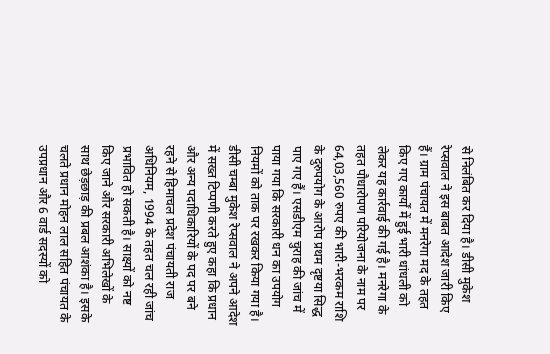से निलंबित कर दिया है। डीसी मुकेश रेप्सवाल ने इस बाबत आदेश जारी किए हैं। ग्राम पंचायत में मनरेगा मद के तहत किए गए कार्यों में हुई भारी धांधली को लेकर यह कार्रवाई की गई है। मनरेगा के तहत पौधारोपण परियोजना के नाम पर 64,03,560 रुपए की भारी-भरकम राशि के दुरुपयोग के आरोप प्रथम दृष्टया सिद्ध पाए गए हैं। एसडीएम चुराह की जांच में पाया गया कि सरकारी धन का उपयोग नियमों को ताक पर रखकर किया गया है।
डीसी चम्बा मुकेश रेप्सवाल ने अपने आदेश में सख्त टिप्पणी करते हुए कहा कि प्रधान और अन्य पदाधिकारियों के पद पर बने रहने से हिमाचल प्रदेश पंचायती राज अधिनियम, 1994 के तहत चल रही जांच प्रभावित हो सकती है। साक्ष्यों को नष्ट किए जाने और सरकारी अभिलेखों के साथ छेड़छाड़ की प्रबल आशंका है। इसके चलते प्रधान मोहन लाल सहित पंचायत के उपप्रधान और 6 वार्ड सदस्यों को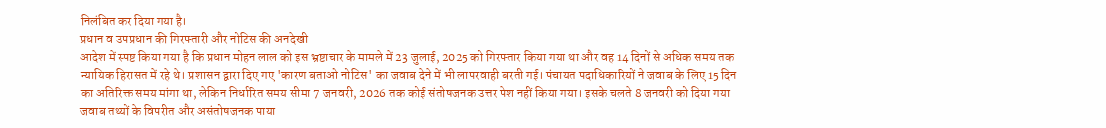निलंबित कर दिया गया है।
प्रधान व उपप्रधान की गिरफ्तारी और नोटिस की अनदेखी
आदेश में स्पष्ट किया गया है कि प्रधान मोहन लाल को इस भ्रष्टाचार के मामले में 23 जुलाई, 2025 को गिरफ्तार किया गया था और वह 14 दिनों से अधिक समय तक न्यायिक हिरासत में रहे थे। प्रशासन द्वारा दिए गए 'कारण बताओ नोटिस' का जवाब देने में भी लापरवाही बरती गई। पंचायत पदाधिकारियों ने जवाब के लिए 15 दिन का अतिरिक्त समय मांगा था, लेकिन निर्धारित समय सीमा 7 जनवरी, 2026 तक कोई संतोषजनक उत्तर पेश नहीं किया गया। इसके चलते 8 जनवरी को दिया गया जवाब तथ्यों के विपरीत और असंतोषजनक पाया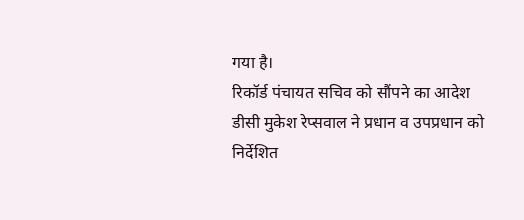गया है।
रिकॉर्ड पंचायत सचिव को सौंपने का आदेश
डीसी मुकेश रेप्सवाल ने प्रधान व उपप्रधान को निर्देशित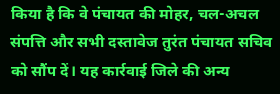किया है कि वे पंचायत की मोहर, चल-अचल संपत्ति और सभी दस्तावेज तुरंत पंचायत सचिव को सौंप दें। यह कार्रवाई जिले की अन्य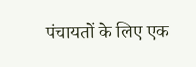पंचायतों के लिए एक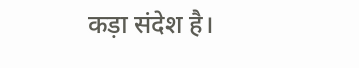कड़ा संदेश है।